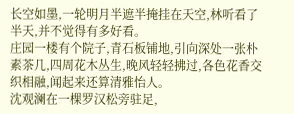长空如墨,一轮明月半遮半掩挂在天空,林听看了半天,并不觉得有多好看。
庄园一楼有个院子,青石板铺地,引向深处一张朴素茶几,四周花木丛生,晚风轻轻拂过,各色花香交织相融,闻起来还算清雅怡人。
沈观澜在一棵罗汉松旁驻足,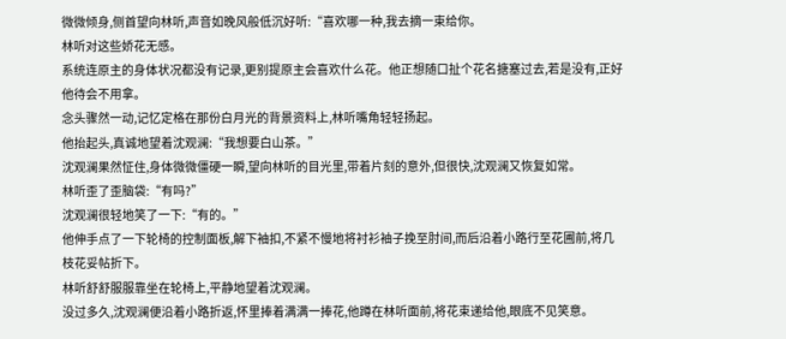微微倾身,侧首望向林听,声音如晚风般低沉好听:“喜欢哪一种,我去摘一束给你。
林听对这些娇花无感。
系统连原主的身体状况都没有记录,更别提原主会喜欢什么花。他正想随口扯个花名搪塞过去,若是没有,正好他待会不用拿。
念头骤然一动,记忆定格在那份白月光的背景资料上,林听嘴角轻轻扬起。
他抬起头,真诚地望着沈观澜:“我想要白山茶。”
沈观澜果然怔住,身体微微僵硬一瞬,望向林听的目光里,带着片刻的意外,但很快,沈观澜又恢复如常。
林听歪了歪脑袋:“有吗?”
沈观澜很轻地笑了一下:“有的。”
他伸手点了一下轮椅的控制面板,解下袖扣,不紧不慢地将衬衫袖子挽至肘间,而后沿着小路行至花圃前,将几枝花妥帖折下。
林听舒舒服服靠坐在轮椅上,平静地望着沈观澜。
没过多久,沈观澜便沿着小路折返,怀里捧着满满一捧花,他蹲在林听面前,将花束递给他,眼底不见笑意。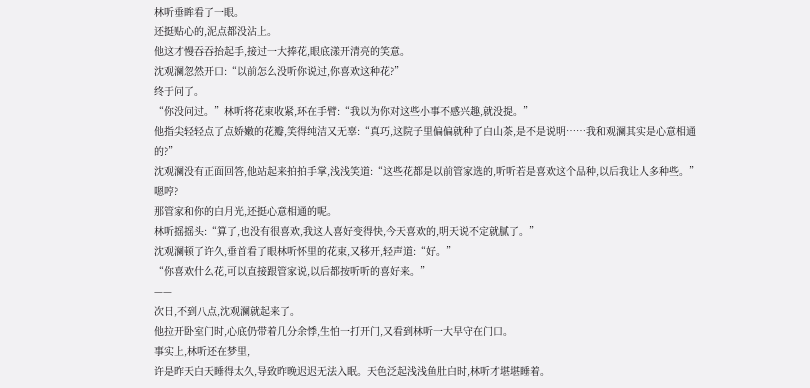林听垂眸看了一眼。
还挺贴心的,泥点都没沾上。
他这才慢吞吞抬起手,接过一大捧花,眼底漾开清亮的笑意。
沈观澜忽然开口:“以前怎么没听你说过,你喜欢这种花?”
终于问了。
“你没问过。”林听将花束收紧,环在手臂:“我以为你对这些小事不感兴趣,就没提。”
他指尖轻轻点了点娇嫩的花瓣,笑得纯洁又无辜:“真巧,这院子里偏偏就种了白山茶,是不是说明……我和观澜其实是心意相通的?”
沈观澜没有正面回答,他站起来拍拍手掌,浅浅笑道:“这些花都是以前管家选的,听听若是喜欢这个品种,以后我让人多种些。”
嗯哼?
那管家和你的白月光,还挺心意相通的呢。
林听摇摇头:“算了,也没有很喜欢,我这人喜好变得快,今天喜欢的,明天说不定就腻了。”
沈观澜顿了许久,垂首看了眼林听怀里的花束,又移开,轻声道:“好。”
“你喜欢什么花,可以直接跟管家说,以后都按听听的喜好来。”
——
次日,不到八点,沈观澜就起来了。
他拉开卧室门时,心底仍带着几分余悸,生怕一打开门,又看到林听一大早守在门口。
事实上,林听还在梦里,
许是昨天白天睡得太久,导致昨晚迟迟无法入眠。天色泛起浅浅鱼肚白时,林听才堪堪睡着。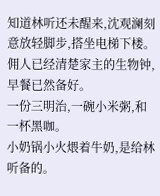知道林听还未醒来,沈观澜刻意放轻脚步,搭坐电梯下楼。
佣人已经清楚家主的生物钟,早餐已然备好。
一份三明治,一碗小米粥,和一杯黑咖。
小奶锅小火煨着牛奶,是给林听备的。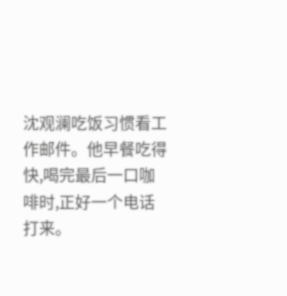沈观澜吃饭习惯看工作邮件。他早餐吃得快,喝完最后一口咖啡时,正好一个电话打来。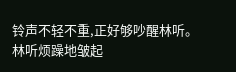铃声不轻不重,正好够吵醒林听。
林听烦躁地皱起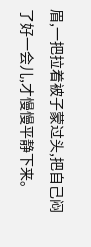眉,一把拉着被子蒙过头,把自己闷了好一会儿,才慢慢平静下来。